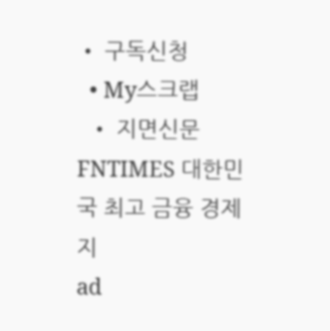• 구독신청
  • My스크랩
  • 지면신문
FNTIMES 대한민국 최고 금융 경제지
ad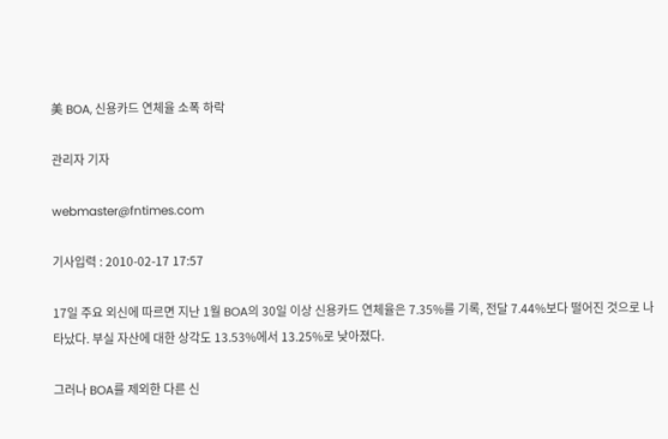美 BOA, 신용카드 연체율 소폭 하락

관리자 기자

webmaster@fntimes.com

기사입력 : 2010-02-17 17:57

17일 주요 외신에 따르면 지난 1월 BOA의 30일 이상 신용카드 연체율은 7.35%를 기록, 전달 7.44%보다 떨어진 것으로 나타났다. 부실 자산에 대한 상각도 13.53%에서 13.25%로 낮아졌다.

그러나 BOA를 제외한 다른 신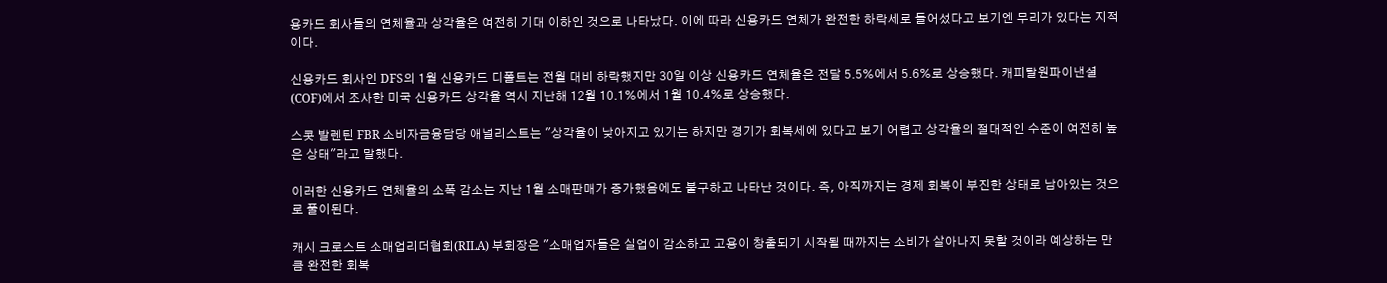용카드 회사들의 연체율과 상각율은 여전히 기대 이하인 것으로 나타났다. 이에 따라 신용카드 연체가 완전한 하락세로 들어섰다고 보기엔 무리가 있다는 지적이다.

신용카드 회사인 DFS의 1월 신용카드 디폴트는 전월 대비 하락했지만 30일 이상 신용카드 연체율은 전달 5.5%에서 5.6%로 상승했다. 캐피탈원파이낸셜(COF)에서 조사한 미국 신용카드 상각율 역시 지난해 12월 10.1%에서 1월 10.4%로 상승했다.

스콧 발렌틴 FBR 소비자금융담당 애널리스트는 "상각율이 낮아지고 있기는 하지만 경기가 회복세에 있다고 보기 어렵고 상각율의 절대적인 수준이 여전히 높은 상태"라고 말했다.

이러한 신용카드 연체율의 소폭 감소는 지난 1월 소매판매가 증가했음에도 불구하고 나타난 것이다. 즉, 아직까지는 경제 회복이 부진한 상태로 남아있는 것으로 풀이된다.

캐시 크로스트 소매업리더협회(RILA) 부회장은 "소매업자들은 실업이 감소하고 고용이 창출되기 시작될 때까지는 소비가 살아나지 못할 것이라 예상하는 만큼 완전한 회복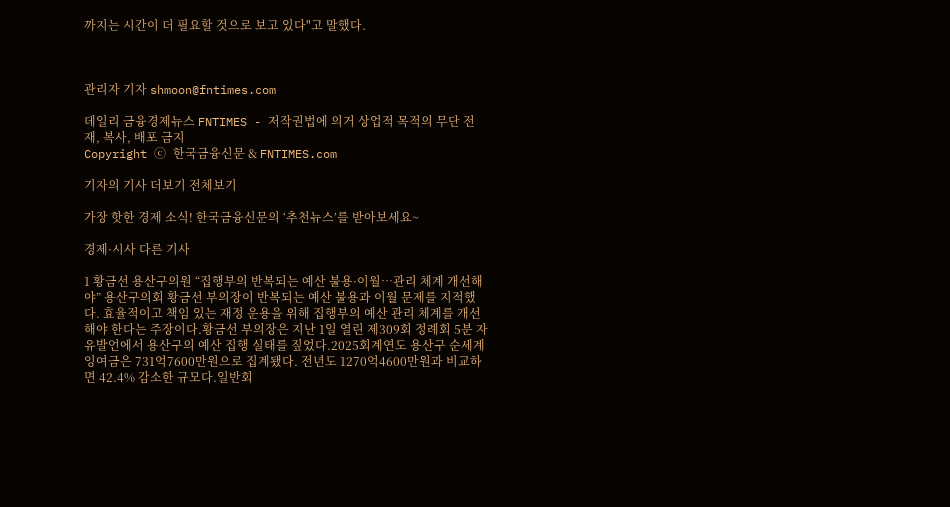까지는 시간이 더 필요할 것으로 보고 있다"고 말했다.



관리자 기자 shmoon@fntimes.com

데일리 금융경제뉴스 FNTIMES - 저작권법에 의거 상업적 목적의 무단 전재, 복사, 배포 금지
Copyright ⓒ 한국금융신문 & FNTIMES.com

기자의 기사 더보기 전체보기

가장 핫한 경제 소식! 한국금융신문의 ‘추천뉴스’를 받아보세요~

경제·시사 다른 기사

1 황금선 용산구의원 “집행부의 반복되는 예산 불용·이월…관리 체계 개선해야” 용산구의회 황금선 부의장이 반복되는 예산 불용과 이월 문제를 지적했다. 효율적이고 책임 있는 재정 운용을 위해 집행부의 예산 관리 체계를 개선해야 한다는 주장이다.황금선 부의장은 지난 1일 열린 제309회 정례회 5분 자유발언에서 용산구의 예산 집행 실태를 짚었다.2025회계연도 용산구 순세계잉여금은 731억7600만원으로 집계됐다. 전년도 1270억4600만원과 비교하면 42.4% 감소한 규모다.일반회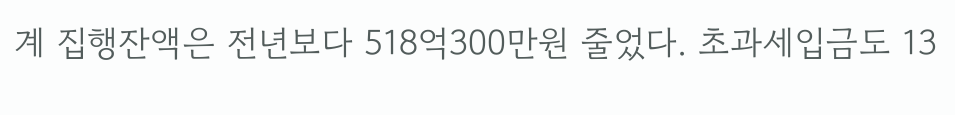계 집행잔액은 전년보다 518억300만원 줄었다. 초과세입금도 13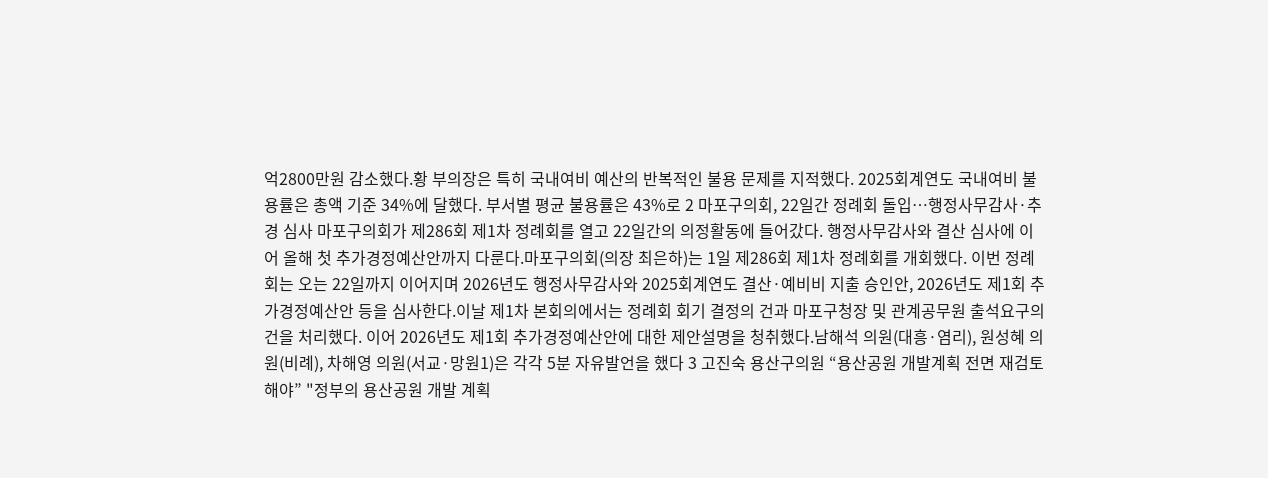억2800만원 감소했다.황 부의장은 특히 국내여비 예산의 반복적인 불용 문제를 지적했다. 2025회계연도 국내여비 불용률은 총액 기준 34%에 달했다. 부서별 평균 불용률은 43%로 2 마포구의회, 22일간 정례회 돌입…행정사무감사·추경 심사 마포구의회가 제286회 제1차 정례회를 열고 22일간의 의정활동에 들어갔다. 행정사무감사와 결산 심사에 이어 올해 첫 추가경정예산안까지 다룬다.마포구의회(의장 최은하)는 1일 제286회 제1차 정례회를 개회했다. 이번 정례회는 오는 22일까지 이어지며 2026년도 행정사무감사와 2025회계연도 결산·예비비 지출 승인안, 2026년도 제1회 추가경정예산안 등을 심사한다.이날 제1차 본회의에서는 정례회 회기 결정의 건과 마포구청장 및 관계공무원 출석요구의 건을 처리했다. 이어 2026년도 제1회 추가경정예산안에 대한 제안설명을 청취했다.남해석 의원(대흥·염리), 원성혜 의원(비례), 차해영 의원(서교·망원1)은 각각 5분 자유발언을 했다 3 고진숙 용산구의원 “용산공원 개발계획 전면 재검토해야” "정부의 용산공원 개발 계획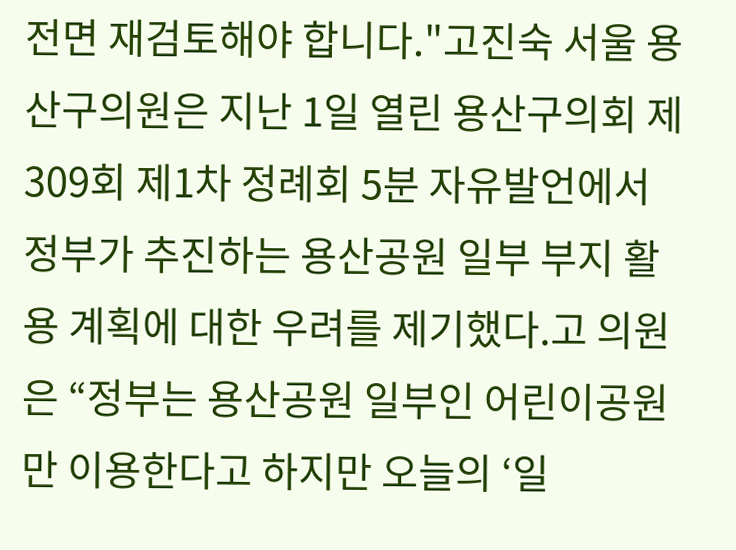전면 재검토해야 합니다."고진숙 서울 용산구의원은 지난 1일 열린 용산구의회 제309회 제1차 정례회 5분 자유발언에서 정부가 추진하는 용산공원 일부 부지 활용 계획에 대한 우려를 제기했다.고 의원은 “정부는 용산공원 일부인 어린이공원만 이용한다고 하지만 오늘의 ‘일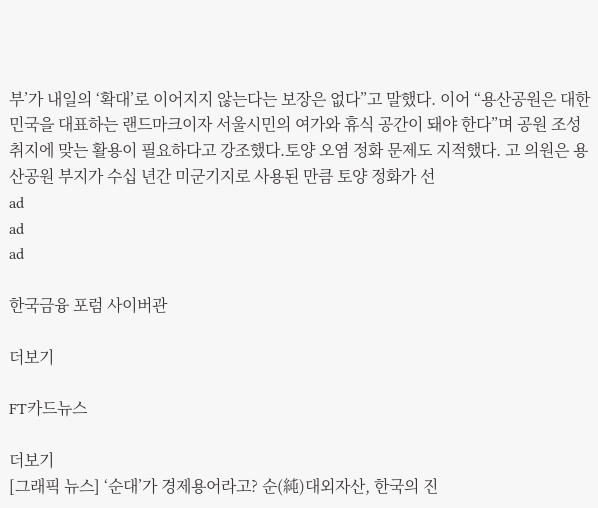부’가 내일의 ‘확대’로 이어지지 않는다는 보장은 없다”고 말했다. 이어 “용산공원은 대한민국을 대표하는 랜드마크이자 서울시민의 여가와 휴식 공간이 돼야 한다”며 공원 조성 취지에 맞는 활용이 필요하다고 강조했다.토양 오염 정화 문제도 지적했다. 고 의원은 용산공원 부지가 수십 년간 미군기지로 사용된 만큼 토양 정화가 선
ad
ad
ad

한국금융 포럼 사이버관

더보기

FT카드뉴스

더보기
[그래픽 뉴스] ‘순대’가 경제용어라고? 순(純)대외자산, 한국의 진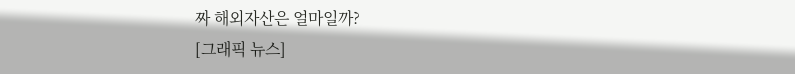짜 해외자산은 얼마일까?
[그래픽 뉴스]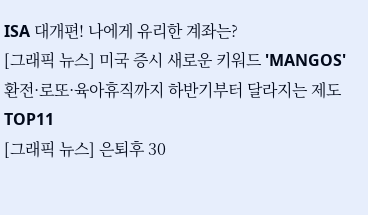ISA 대개편! 나에게 유리한 계좌는?
[그래픽 뉴스] 미국 증시 새로운 키워드 'MANGOS'
환전·로또·육아휴직까지 하반기부터 달라지는 제도 TOP11
[그래픽 뉴스] 은퇴후 30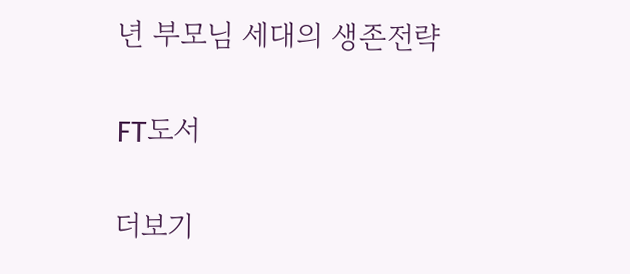년 부모님 세대의 생존전략

FT도서

더보기